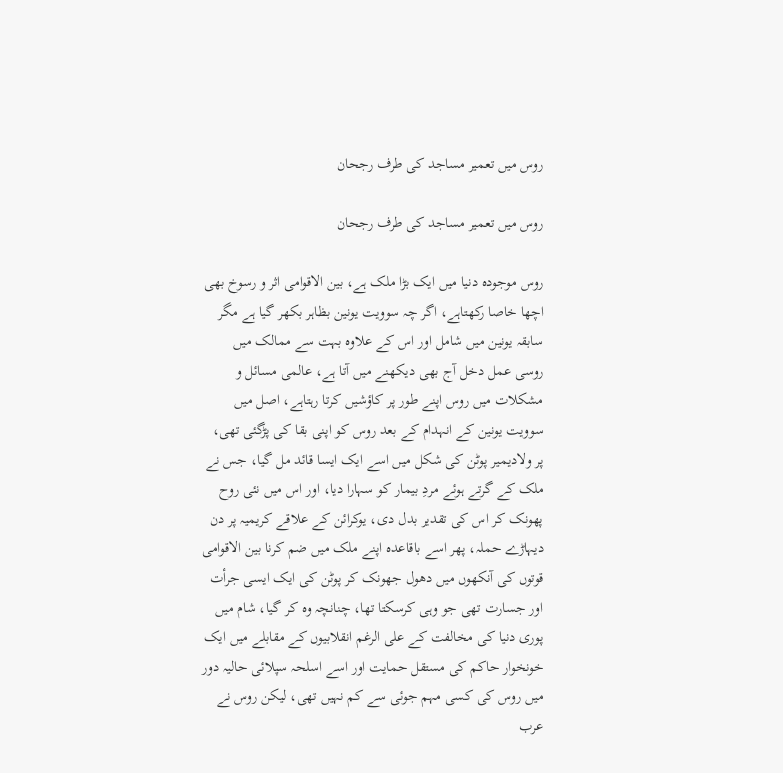روس میں تعمیر مساجد کی طرف رجحان

روس میں تعمیر مساجد کی طرف رجحان

روس موجودہ دنیا میں ایک بڑا ملک ہے، بین الاقوامی اثر و رسوخ بھی اچھا خاصا رکھتاہے، اگر چہ سوویت یونین بظاہر بکھر گیا ہے مگر سابقہ یونین میں شامل اور اس کے علاوہ بہت سے ممالک میں روسی عمل دخل آج بھی دیکھنے میں آتا ہے، عالمی مسائل و مشکلات میں روس اپنے طور پر کاؤشیں کرتا رہتاہے، اصل میں سوویت یونین کے انہدام کے بعد روس کو اپنی بقا کی پڑگئی تھی، پر ولادیمیر پوٹن کی شکل میں اسے ایک ایسا قائد مل گیا، جس نے ملک کے گرتے ہوئے مردِ بیمار کو سہارا دیا، اور اس میں نئی روح پھونک کر اس کی تقدیر بدل دی، یوکرائن کے علاقے کریمیہ پر دن دیہاڑے حملہ، پھر اسے باقاعدہ اپنے ملک میں ضم کرنا بین الاقوامی قوتوں کی آنکھوں میں دھول جھونک کر پوٹن کی ایک ایسی جرأت اور جسارت تھی جو وہی کرسکتا تھا، چنانچہ وہ کر گیا، شام میں پوری دنیا کی مخالفت کے علی الرغم انقلابیوں کے مقابلے میں ایک خونخوار حاکم کی مستقل حمایت اور اسے اسلحہ سپلائی حالیہ دور میں روس کی کسی مہم جوئی سے کم نہیں تھی، لیکن روس نے عرب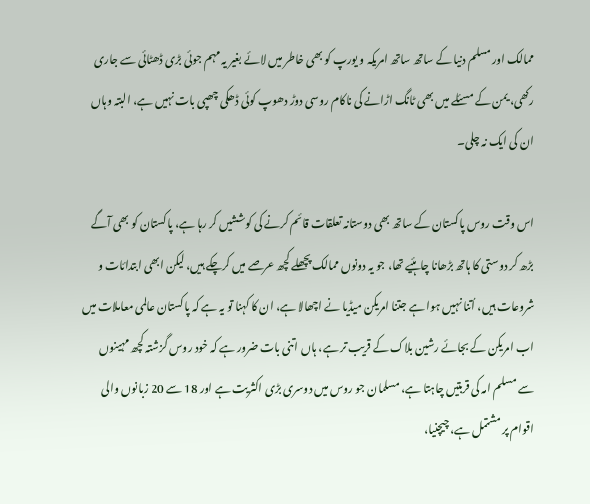ممالک اور مسلم دنیا کے ساتھ ساتھ امریکہ و یورپ کو بھی خاطر میں لائے بغیر یہ مہم جوئی بڑی ڈھٹائی سے جاری رکھی، یمن کے مسئلے میں بھی ٹانگ اڑانے کی ناکام روسی دوڑ دھوپ کوئی ڈھکی چھپی بات نہیں ہے، البتہ وہاں ان کی ایک نہ چلی۔

اس وقت روس پاکستان کے ساتھ بھی دوستانہ تعلقات قائم کرنے کی کوششیں کر رہا ہے، پاکستان کو بھی آگے بڑھ کر دوستی کا ہاتھ بڑھانا چاہئیے تھا، جو یہ دونوں ممالک پچھلے کچھ عرصے میں کرچکے ہیں، لیکن ابھی ابتدائات و شروعات ہیں، اُتنا نہیں ہوا ہے جتنا امریکن میڈیا نے اچھالا ہے، ان کا کہنا تو یہ ہے کہ پاکستان عالمی معاملات میں اب امریکن کے بجائے رشین بلاک کے قریب تر ہے، ہاں اتنی بات ضرور ہے کہ خود روس گزشتہ کچھ مہینوں سے مسلم امہ کی قربتیں چاہتا ہے، مسلمان جو روس میں دوسری بڑی اکثریت ہے اور 18 سے 20 زبانوں والی اقوام پر مشتمل ہے، چیچنیا،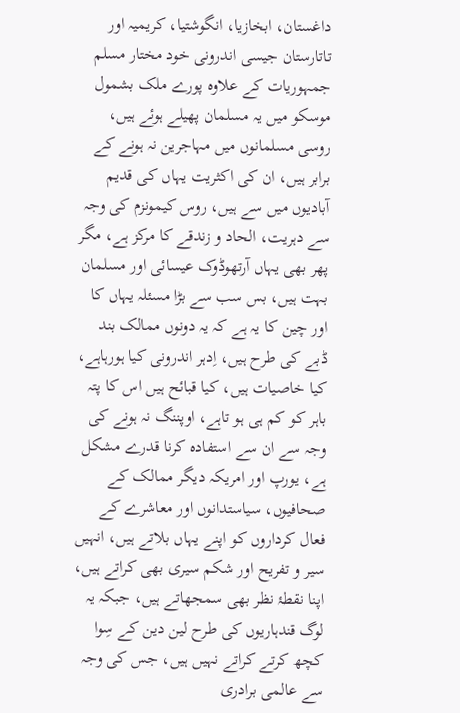داغستان، ابخازیا، انگوشتیا، کریمیہ اور تاتارستان جیسی اندرونی خود مختار مسلم جمہوریات کے علاوہ پورے ملک بشمول موسکو میں یہ مسلمان پھیلے ہوئے ہیں، روسی مسلمانوں میں مہاجرین نہ ہونے کے برابر ہیں، ان کی اکثریت یہاں کی قدیم آبادیوں میں سے ہیں، روس کیمونزم کی وجہ سے دہریت، الحاد و زندقے کا مرکز ہے، مگر پھر بھی یہاں آرتھوڈوک عیسائی اور مسلمان بہت ہیں، بس سب سے بڑا مسئلہ یہاں کا اور چین کا یہ ہے کہ یہ دونوں ممالک بند ڈبے کی طرح ہیں، اِدہر اندرونی کیا ہورہاہے، کیا خاصیات ہیں، کیا قبائح ہیں اس کا پتہ باہر کو کم ہی ہو تاہے، اوپننگ نہ ہونے کی وجہ سے ان سے استفادہ کرنا قدرے مشکل ہے، یورپ اور امریکہ دیگر ممالک کے صحافیوں، سیاستدانوں اور معاشرے کے فعال کرداروں کو اپنے یہاں بلاتے ہیں، انہیں سیر و تفریح اور شکم سیری بھی کراتے ہیں، اپنا نقطۂ نظر بھی سمجھاتے ہیں، جبکہ یہ لوگ قندہاریوں کی طرح لین دین کے سِوا کچھ کرتے کراتے نہیں ہیں، جس کی وجہ سے عالمی برادری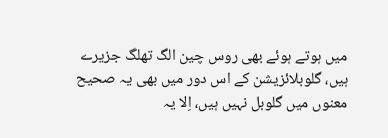میں ہوتے ہوئے بھی روس چین الگ تھلگ جزیرے ہیں، گلوبلائزیشن کے اس دور میں بھی یہ صحیح معنوں میں گلوبل نہیں ہیں، اِلا یہ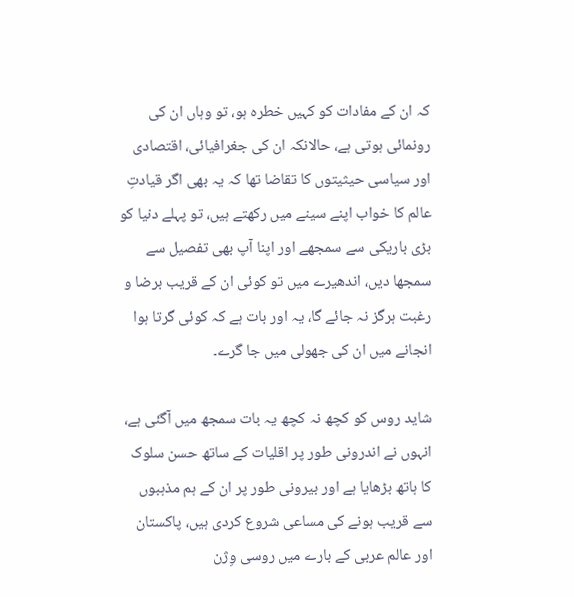کہ ان کے مفادات کو کہیں خطرہ ہو، تو وہاں ان کی رونمائی ہوتی ہے، حالانکہ ان کی جغرافیائی، اقتصادی اور سیاسی حیثیتوں کا تقاضا تھا کہ یہ بھی اگر قیادتِ عالم کا خواب اپنے سینے میں رکھتے ہیں، تو پہلے دنیا کو بڑی باریکی سے سمجھے اور اپنا آپ بھی تفصیل سے سمجھا دیں، اندھیرے میں تو کوئی ان کے قریب برضا و رغبت ہرگز نہ جائے گا، یہ اور بات ہے کہ کوئی گرتا ہوا انجانے میں ان کی جھولی میں جا گرے۔

شاید روس کو کچھ نہ کچھ یہ بات سمجھ میں آگئی ہے، انہوں نے اندرونی طور پر اقلیات کے ساتھ حسن سلوک کا ہاتھ بڑھایا ہے اور بیرونی طور پر ان کے ہم مذہبوں سے قریب ہونے کی مساعی شروع کردی ہیں، پاکستان اور عالم عربی کے بارے میں روسی وِژن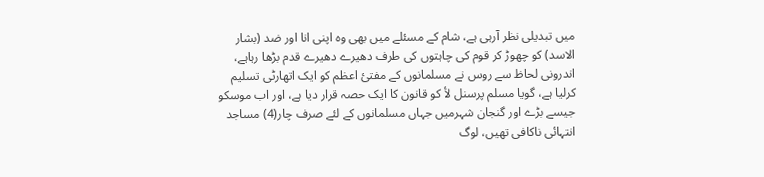میں تبدیلی نظر آرہی ہے، شام کے مسئلے میں بھی وہ اپنی انا اور ضد (بشار الاسد) کو چھوڑ کر قوم کی چاہتوں کی طرف دھیرے دھیرے قدم بڑھا رہاہے، اندرونی لحاظ سے روس نے مسلمانوں کے مفتیٔ اعظم کو ایک اتھارٹی تسلیم کرلیا ہے، گویا مسلم پرسنل لأ کو قانون کا ایک حصہ قرار دیا ہے، اور اب موسکو جیسے بڑے اور گنجان شہرمیں جہاں مسلمانوں کے لئے صرف چار(4) مساجد انتہائی ناکافی تھیں، لوگ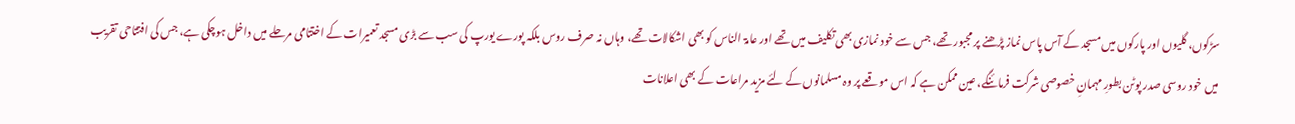سڑکوں، گلیوں اور پارکوں میں مسجد کے آس پاس نماز پڑھنے پر مجبور تھے، جس سے خود نمازی بھی تکلیف میں تھے اور عامۃ الناس کو بھی اشکالات تھے، وہاں نہ صرف روس بلکہ پورے یورپ کی سب سے بڑی مسجد تعمیرات کے اختتامی مرحلے میں داخل ہوچکی ہے، جس کی افتتاحی تقریب میں خود روسی صدر پوٹن بطورِ مہمانِ خصوصی شرکت فرمائنگے، عین ممکن ہے کہ اس موقعے پر وہ مسلمانوں کے لئے مزید مراعات کے بھی اعلانات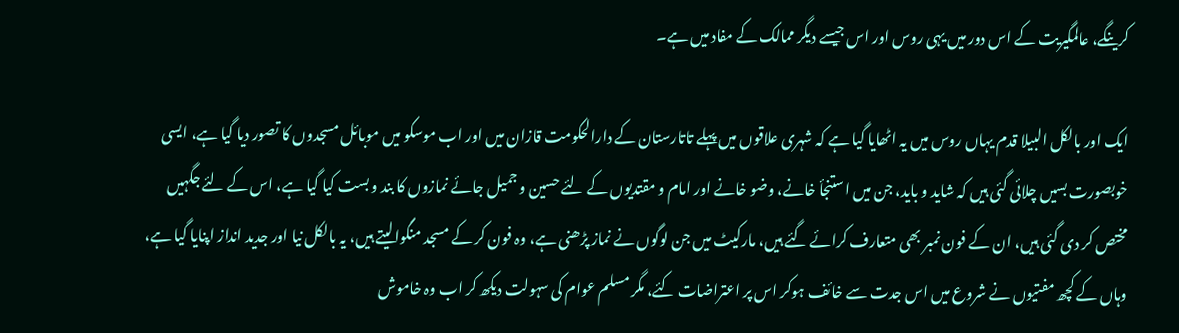کرینگے، عالمگیریت کے اس دور میں یہی روس اور اس جیسے دیگر ممالک کے مفاد میں ہے۔

ایک اور بالکل البیلا قدم یہاں روس میں یہ اٹھایا گیا ہے کہ شہری علاقوں میں پہلے تاتارستان کے دارالحکومت قازان میں اور اب موسکو میں موبائل مسجدوں کا تصور دیا گیا ہے، ایسی خوبصورت بسیں چلائی گئی ہیں کہ شاید و باید، جن میں استنجأ خانے، وضو خانے اور امام و مقتدیوں کے لئے حسین و جمیل جائے نمازوں کا بند و بست کیا گیا ہے، اس کے لئے جگہیں مختص کر دی گئی ہیں، ان کے فون نمبر بھی متعارف کرائے گئے ہیں، مارکیٹ میں جن لوگوں نے نماز پڑھنی ہے، وہ فون کر کے مسجد منگوالیتے ہیں، یہ بالکل نیا اور جدید انداز اپنایا گیا ہے، وہاں کے کچھ مفتیوں نے شروع میں اس جدت سے خائف ہوکر اس پر اعتراضات کئے، مگر مسلم عوام کی سہولت دیکھ کر اب وہ خاموش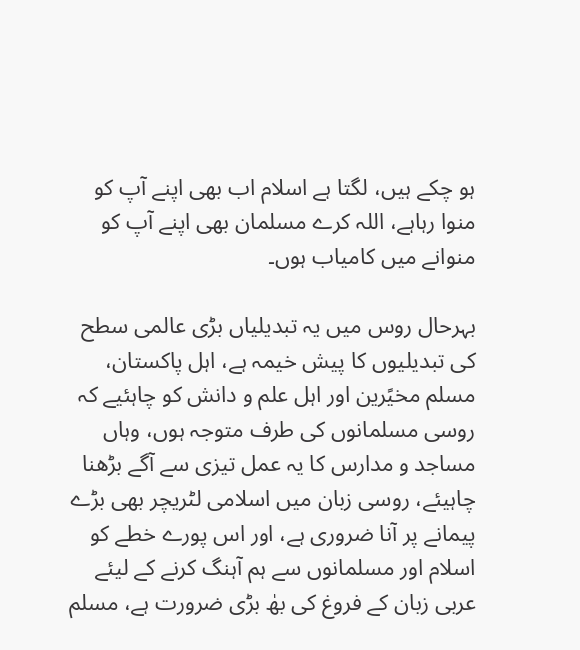ہو چکے ہیں، لگتا ہے اسلام اب بھی اپنے آپ کو منوا رہاہے، اللہ کرے مسلمان بھی اپنے آپ کو منوانے میں کامیاب ہوں۔

بہرحال روس میں یہ تبدیلیاں بڑی عالمی سطح کی تبدیلیوں کا پیش خیمہ ہے، اہل پاکستان، مسلم مخیًرین اور اہل علم و دانش کو چاہئیے کہ روسی مسلمانوں کی طرف متوجہ ہوں، وہاں مساجد و مدارس کا یہ عمل تیزی سے آگے بڑھنا چاہیئے، روسی زبان میں اسلامی لٹریچر بھی بڑے پیمانے پر آنا ضروری ہے، اور اس پورے خطے کو اسلام اور مسلمانوں سے ہم آہنگ کرنے کے لیئے عربی زبان کے فروغ کی بھٰ بڑی ضرورت ہے، مسلم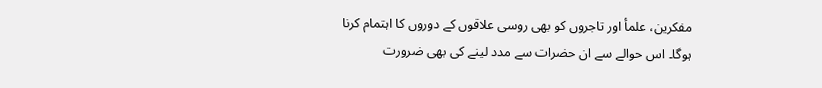مفکرین، علمأ اور تاجروں کو بھی روسی علاقوں کے دوروں کا اہتمام کرنا ہوگا۔ اس حوالے سے ان حضرات سے مدد لینے کی بھی ضرورت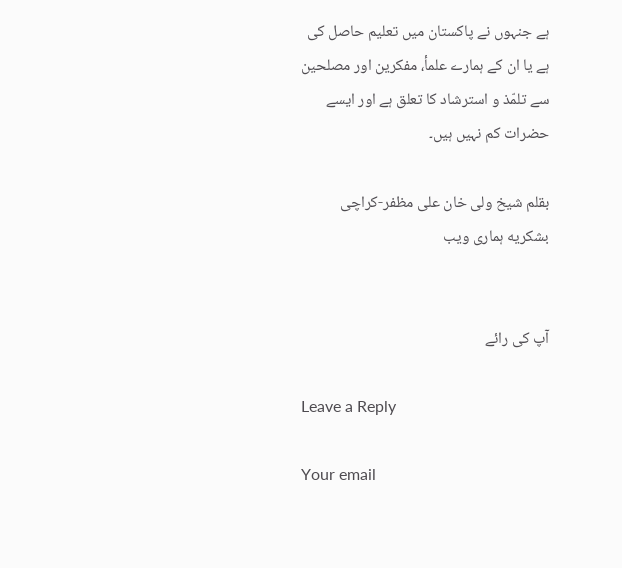ہے جنہوں نے پاکستان میں تعلیم حاصل کی ہے یا ان کے ہمارے علمأ، مفکرین اور مصلحین سے تلمّذ و استرشاد کا تعلق ہے اور ایسے حضرات کم نہیں ہیں۔

بقلم شیخ ولی خان علی مظفر-کراچی
بشکریه ہماری ویب


آپ کی رائے

Leave a Reply

Your email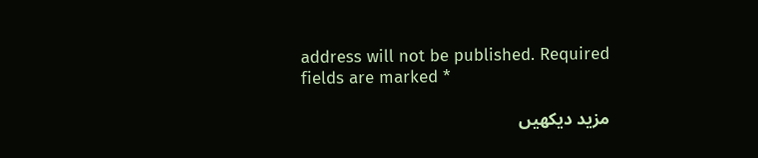address will not be published. Required fields are marked *

مزید دیکهیں